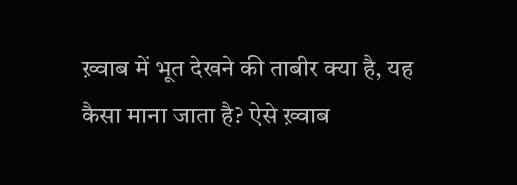ख़्वाब में भूत देखने की ताबीर क्या है, यह कैसा माना जाता है? ऐसे ख़्वाब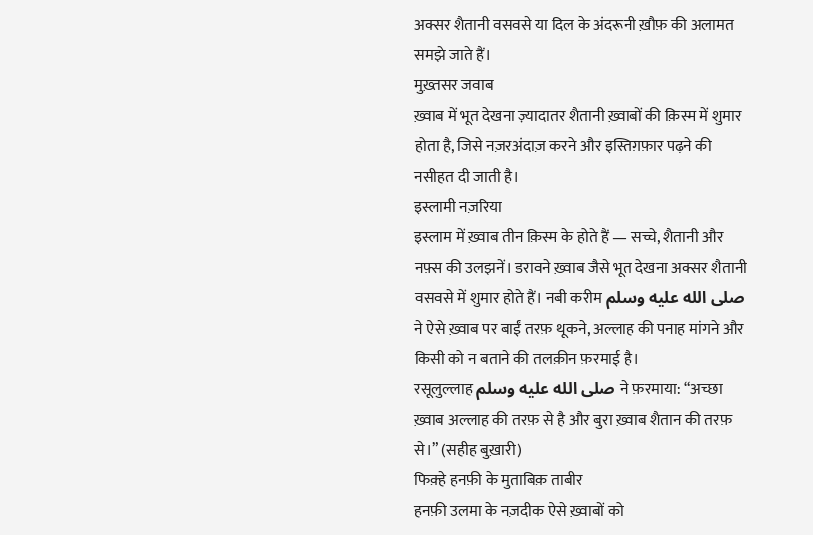अक्सर शैतानी वसवसे या दिल के अंदरूनी ख़ौफ़ की अलामत समझे जाते हैं।
मुख़्तसर जवाब
ख़्वाब में भूत देखना ज़्यादातर शैतानी ख़्वाबों की क़िस्म में शुमार होता है, जिसे नज़रअंदाज़ करने और इस्तिग़फ़ार पढ़ने की नसीहत दी जाती है।
इस्लामी नज़रिया
इस्लाम में ख़्वाब तीन क़िस्म के होते हैं — सच्चे, शैतानी और नफ़्स की उलझनें। डरावने ख़्वाब जैसे भूत देखना अक्सर शैतानी वसवसे में शुमार होते हैं। नबी करीम صلى الله عليه وسلم ने ऐसे ख़्वाब पर बाईं तरफ़ थूकने, अल्लाह की पनाह मांगने और किसी को न बताने की तलक़ीन फ़रमाई है।
रसूलुल्लाह صلى الله عليه وسلم ने फ़रमाया: “अच्छा ख़्वाब अल्लाह की तरफ़ से है और बुरा ख़्वाब शैतान की तरफ़ से।” (सहीह बुख़ारी)
फिक़्हे हनफ़ी के मुताबिक़ ताबीर
हनफ़ी उलमा के नज़दीक ऐसे ख़्वाबों को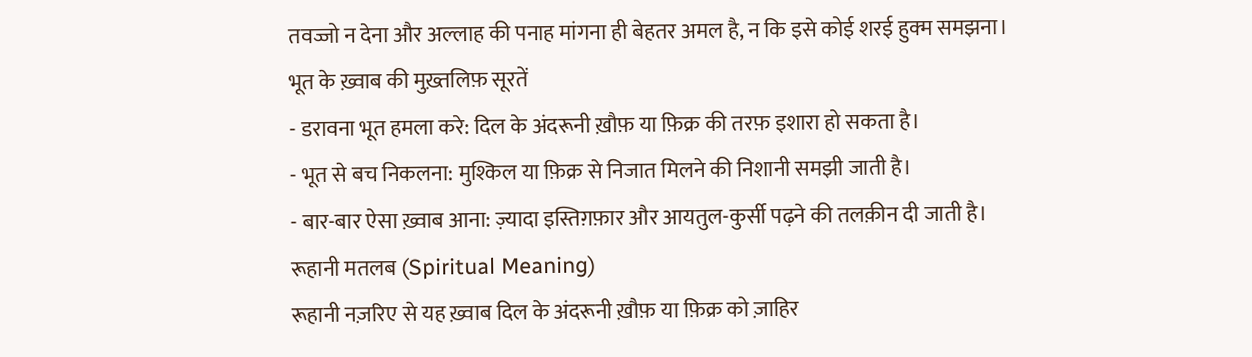तवज्जो न देना और अल्लाह की पनाह मांगना ही बेहतर अमल है, न कि इसे कोई शरई हुक्म समझना।
भूत के ख़्वाब की मुख़्तलिफ़ सूरतें
- डरावना भूत हमला करे: दिल के अंदरूनी ख़ौफ़ या फ़िक्र की तरफ़ इशारा हो सकता है।
- भूत से बच निकलना: मुश्किल या फ़िक्र से निजात मिलने की निशानी समझी जाती है।
- बार-बार ऐसा ख़्वाब आना: ज़्यादा इस्तिग़फ़ार और आयतुल-कुर्सी पढ़ने की तलक़ीन दी जाती है।
रूहानी मतलब (Spiritual Meaning)
रूहानी नज़रिए से यह ख़्वाब दिल के अंदरूनी ख़ौफ़ या फ़िक्र को ज़ाहिर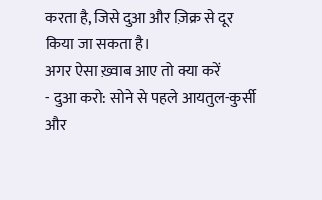करता है, जिसे दुआ और ज़िक्र से दूर किया जा सकता है।
अगर ऐसा ख़्वाब आए तो क्या करें
- दुआ करो: सोने से पहले आयतुल-कुर्सी और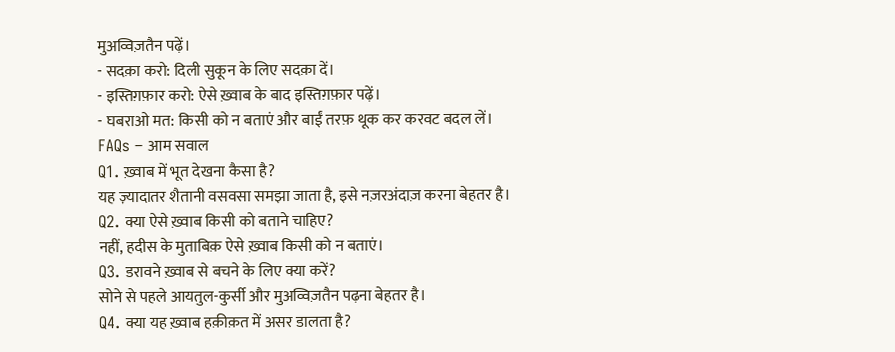मुअव्विज़तैन पढ़ें।
- सदक़ा करो: दिली सुकून के लिए सदक़ा दें।
- इस्तिग़फ़ार करो: ऐसे ख़्वाब के बाद इस्तिग़फ़ार पढ़ें।
- घबराओ मत: किसी को न बताएं और बाईं तरफ़ थूक कर करवट बदल लें।
FAQs – आम सवाल
Q1. ख़्वाब में भूत देखना कैसा है?
यह ज़्यादातर शैतानी वसवसा समझा जाता है, इसे नज़रअंदाज़ करना बेहतर है।
Q2. क्या ऐसे ख़्वाब किसी को बताने चाहिए?
नहीं, हदीस के मुताबिक़ ऐसे ख़्वाब किसी को न बताएं।
Q3. डरावने ख़्वाब से बचने के लिए क्या करें?
सोने से पहले आयतुल-कुर्सी और मुअव्विज़तैन पढ़ना बेहतर है।
Q4. क्या यह ख़्वाब हक़ीक़त में असर डालता है?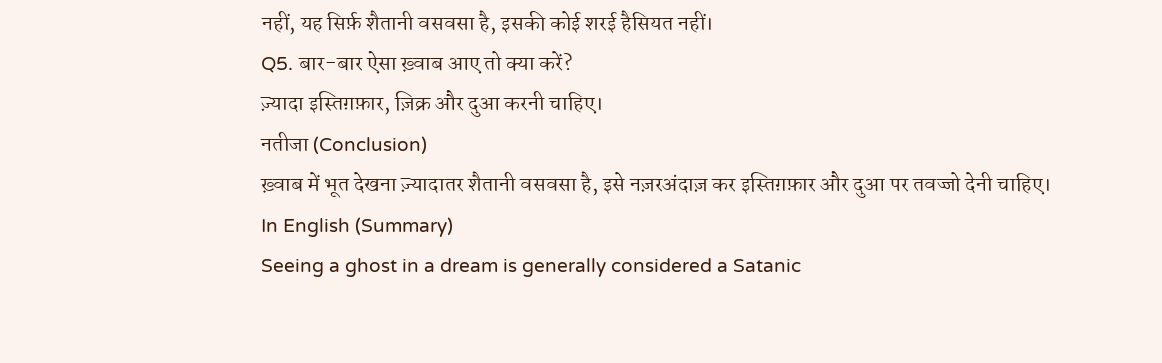नहीं, यह सिर्फ़ शैतानी वसवसा है, इसकी कोई शरई हैसियत नहीं।
Q5. बार-बार ऐसा ख़्वाब आए तो क्या करें?
ज़्यादा इस्तिग़फ़ार, ज़िक्र और दुआ करनी चाहिए।
नतीजा (Conclusion)
ख़्वाब में भूत देखना ज़्यादातर शैतानी वसवसा है, इसे नज़रअंदाज़ कर इस्तिग़फ़ार और दुआ पर तवज्जो देनी चाहिए।
In English (Summary)
Seeing a ghost in a dream is generally considered a Satanic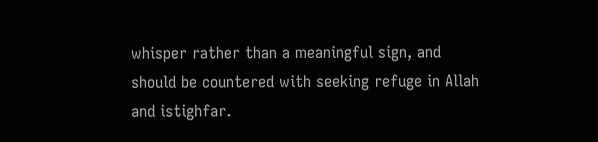whisper rather than a meaningful sign, and should be countered with seeking refuge in Allah and istighfar.